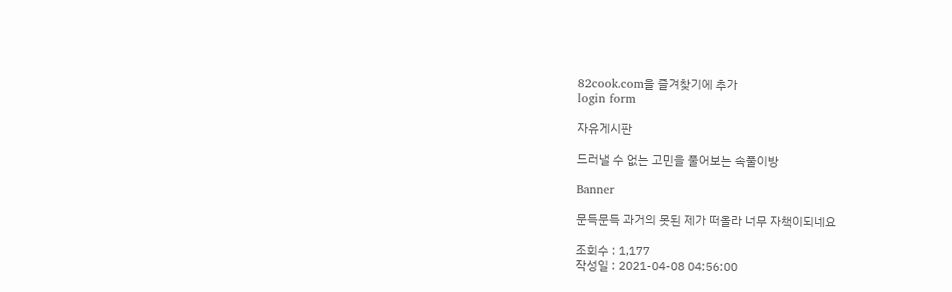82cook.com을 즐겨찾기에 추가
login form

자유게시판

드러낼 수 없는 고민을 풀어보는 속풀이방

Banner

문득문득 과거의 못된 제가 떠올라 너무 자책이되네요

조회수 : 1,177
작성일 : 2021-04-08 04:56:00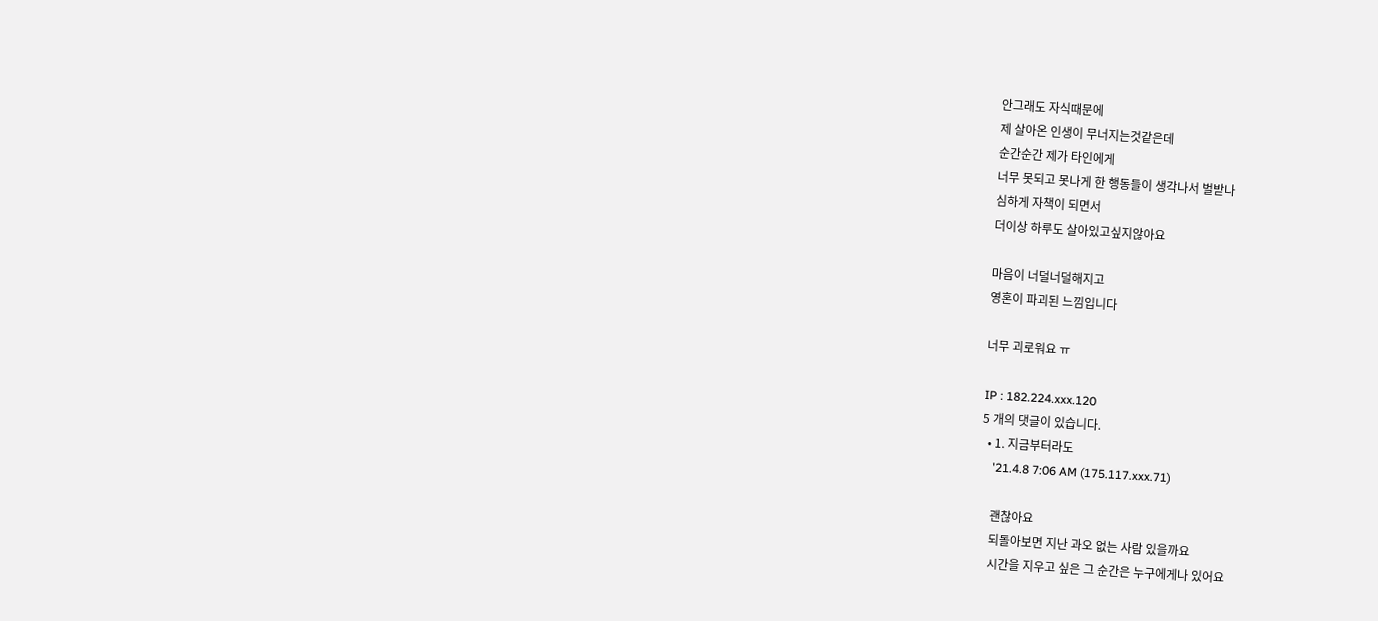안그래도 자식때문에
제 살아온 인생이 무너지는것같은데
순간순간 제가 타인에게
너무 못되고 못나게 한 행동들이 생각나서 벌받나
심하게 자책이 되면서
더이상 하루도 살아있고싶지않아요

마음이 너덜너덜해지고
영혼이 파괴된 느낌입니다

너무 괴로워요 ㅠ

IP : 182.224.xxx.120
5 개의 댓글이 있습니다.
  • 1. 지금부터라도
    '21.4.8 7:06 AM (175.117.xxx.71)

    괜찮아요
    되돌아보면 지난 과오 없는 사람 있을까요
    시간을 지우고 싶은 그 순간은 누구에게나 있어요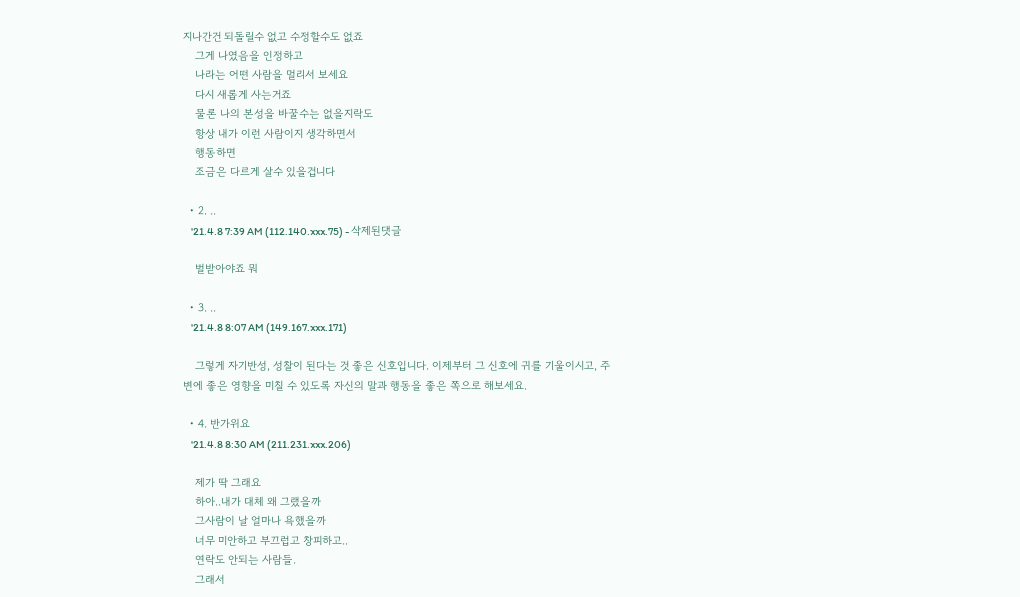지나간건 되돌릴수 없고 수정할수도 없죠
    그게 나였음을 인정하고
    나라는 어떤 사람을 멀리서 보세요
    다시 새롭게 사는거죠
    물론 나의 본성을 바꿀수는 없을지락도
    항상 내가 이런 사람이지 생각하면서
    행동하면
    조금은 다르게 살수 있을겁니다

  • 2. ..
    '21.4.8 7:39 AM (112.140.xxx.75) - 삭제된댓글

    벌받아야죠 뭐

  • 3. ..
    '21.4.8 8:07 AM (149.167.xxx.171)

    그렇게 자기반성, 성찰이 된다는 것 좋은 신호입니다. 이제부터 그 신호에 귀를 기울이시고, 주변에 좋은 영향을 미칠 수 있도록 자신의 말과 행동을 좋은 쪽으로 해보세요.

  • 4. 반가위요
    '21.4.8 8:30 AM (211.231.xxx.206)

    제가 딱 그래요
    하아..내가 대체 왜 그랬을까
    그사람이 날 얼마나 욕했을까
    너무 미안하고 부끄럽고 창피하고..
    연락도 안되는 사람들.
    그래서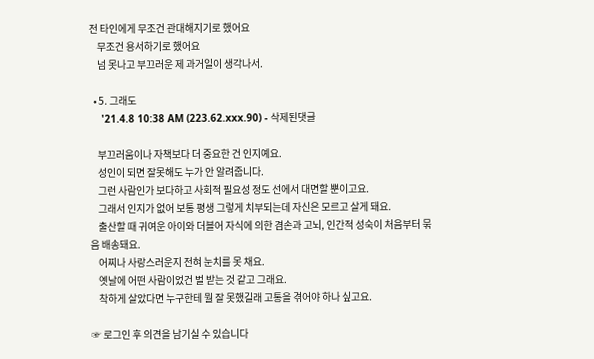전 타인에게 무조건 관대해지기로 했어요
    무조건 용서하기로 했어요
    넘 못나고 부끄러운 제 과거일이 생각나서.

  • 5. 그래도
    '21.4.8 10:38 AM (223.62.xxx.90) - 삭제된댓글

    부끄러움이나 자책보다 더 중요한 건 인지예요.
    성인이 되면 잘못해도 누가 안 알려줍니다.
    그런 사람인가 보다하고 사회적 필요성 정도 선에서 대면할 뿐이고요.
    그래서 인지가 없어 보통 평생 그렇게 치부되는데 자신은 모르고 살게 돼요.
    출산할 때 귀여운 아이와 더블어 자식에 의한 겸손과 고뇌, 인간적 성숙이 처음부터 묶음 배송돼요.
    어찌나 사랑스러운지 전혀 눈치를 못 채요.
    옛날에 어떤 사람이었건 벌 받는 것 같고 그래요.
    착하게 살았다면 누구한테 뭘 잘 못했길래 고통을 겪어야 하나 싶고요.

☞ 로그인 후 의견을 남기실 수 있습니다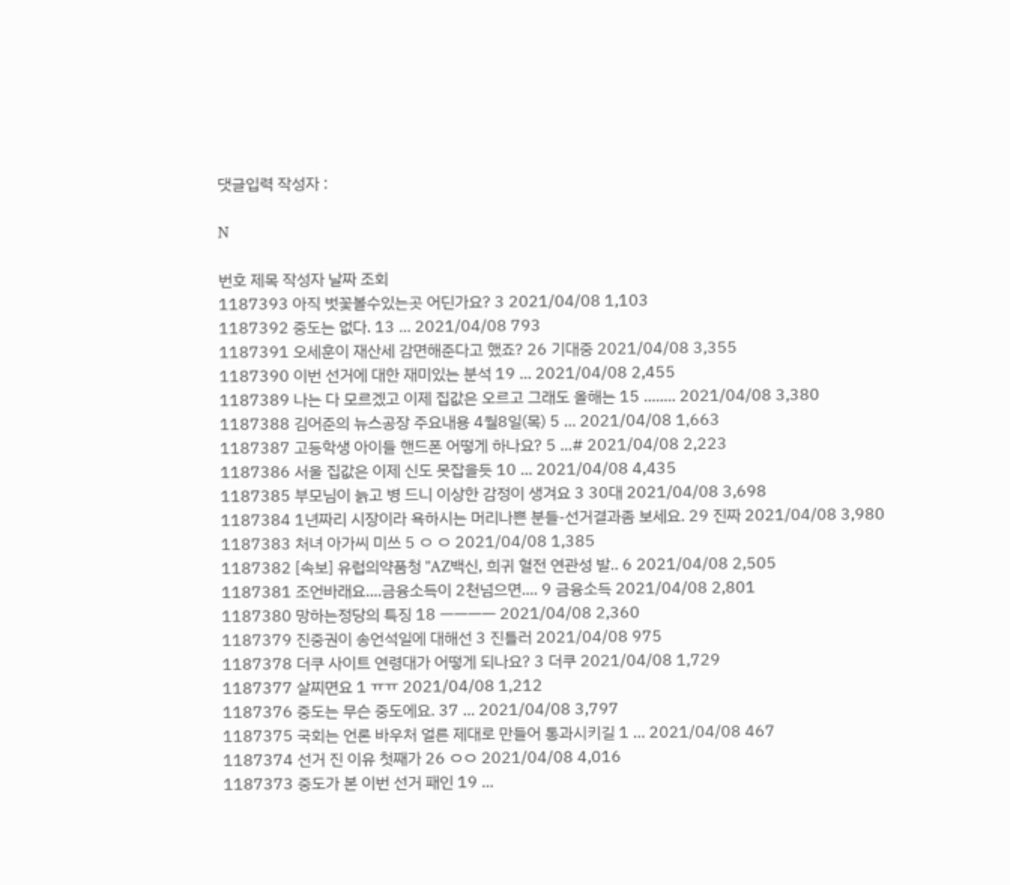댓글입력 작성자 :

N

번호 제목 작성자 날짜 조회
1187393 아직 벗꽃볼수있는곳 어딘가요? 3 2021/04/08 1,103
1187392 중도는 없다. 13 ... 2021/04/08 793
1187391 오세훈이 재산세 감면해준다고 했죠? 26 기대중 2021/04/08 3,355
1187390 이번 선거에 대한 재미있는 분석 19 ... 2021/04/08 2,455
1187389 나는 다 모르겠고 이제 집값은 오르고 그래도 올해는 15 ........ 2021/04/08 3,380
1187388 김어준의 뉴스공장 주요내용 4월8일(목) 5 ... 2021/04/08 1,663
1187387 고등학생 아이들 핸드폰 어떻게 하나요? 5 ...# 2021/04/08 2,223
1187386 서울 집값은 이제 신도 못잡을듯 10 ... 2021/04/08 4,435
1187385 부모님이 늙고 병 드니 이상한 감정이 생겨요 3 30대 2021/04/08 3,698
1187384 1년짜리 시장이라 욕하시는 머리나쁜 분들-선거결과좀 보세요. 29 진짜 2021/04/08 3,980
1187383 처녀 아가씨 미쓰 5 ㅇ ㅇ 2021/04/08 1,385
1187382 [속보] 유럽의약품청 "AZ백신, 희귀 혈전 연관성 발.. 6 2021/04/08 2,505
1187381 조언바래요....금융소득이 2천넘으면.... 9 금융소득 2021/04/08 2,801
1187380 망하는정당의 특징 18 ㅡㅡㅡㅡ 2021/04/08 2,360
1187379 진중권이 송언석일에 대해선 3 진틀러 2021/04/08 975
1187378 더쿠 사이트 연령대가 어떻게 되나요? 3 더쿠 2021/04/08 1,729
1187377 살찌면요 1 ㅠㅠ 2021/04/08 1,212
1187376 중도는 무슨 중도에요. 37 ... 2021/04/08 3,797
1187375 국회는 언론 바우처 얼른 제대로 만들어 통과시키길 1 ... 2021/04/08 467
1187374 선거 진 이유 첫째가 26 ㅇㅇ 2021/04/08 4,016
1187373 중도가 본 이번 선거 패인 19 ...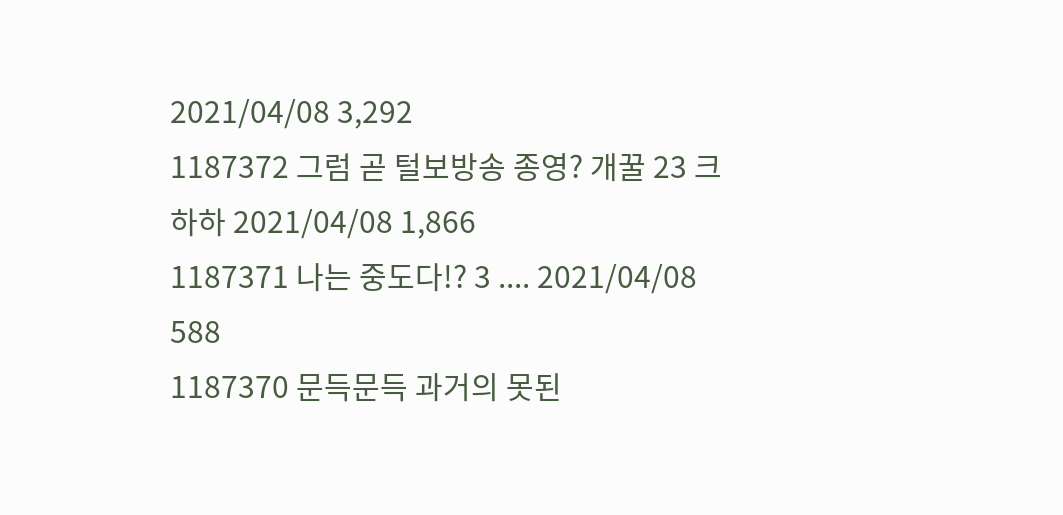2021/04/08 3,292
1187372 그럼 곧 털보방송 종영? 개꿀 23 크하하 2021/04/08 1,866
1187371 나는 중도다!? 3 .... 2021/04/08 588
1187370 문득문득 과거의 못된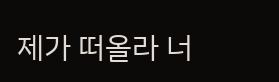제가 떠올라 너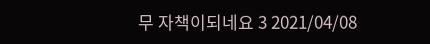무 자책이되네요 3 2021/04/08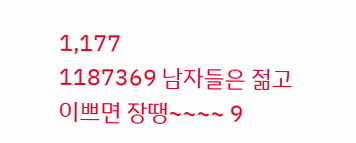1,177
1187369 남자들은 젊고 이쁘면 장땡~~~~ 9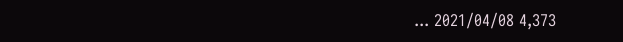... 2021/04/08 4,373